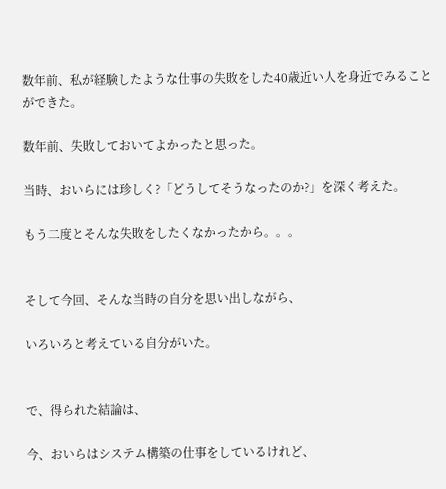数年前、私が経験したような仕事の失敗をした40歳近い人を身近でみることができた。

数年前、失敗しておいてよかったと思った。

当時、おいらには珍しく?「どうしてそうなったのか?」を深く考えた。

もう二度とそんな失敗をしたくなかったから。。。


そして今回、そんな当時の自分を思い出しながら、

いろいろと考えている自分がいた。


で、得られた結論は、

今、おいらはシステム構築の仕事をしているけれど、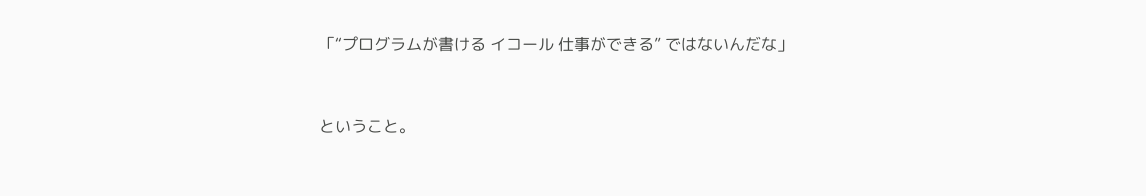「“プログラムが書ける イコール 仕事ができる” ではないんだな」


ということ。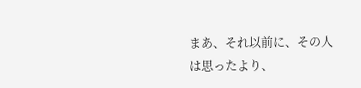まあ、それ以前に、その人は思ったより、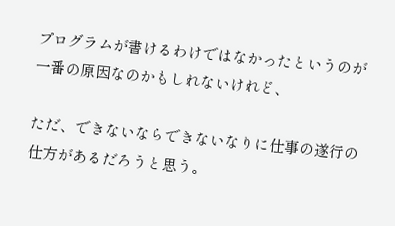プログラムが書けるわけではなかったというのが一番の原因なのかもしれないけれど、

ただ、できないならできないなりに仕事の遂行の仕方があるだろうと思う。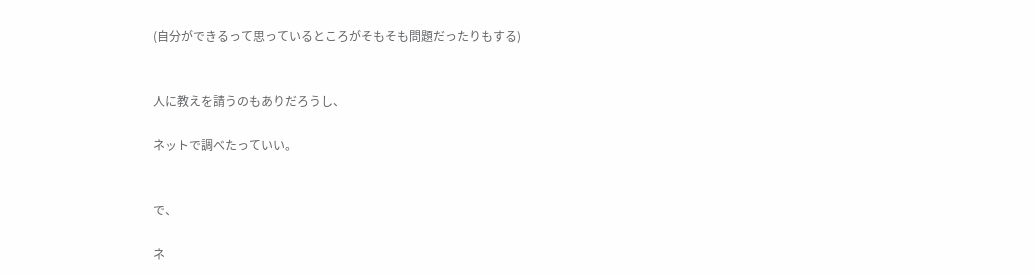(自分ができるって思っているところがそもそも問題だったりもする)


人に教えを請うのもありだろうし、

ネットで調べたっていい。


で、

ネ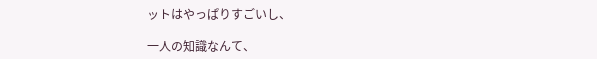ットはやっぱりすごいし、

一人の知識なんて、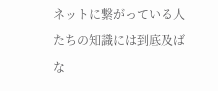ネットに繋がっている人たちの知識には到底及ばな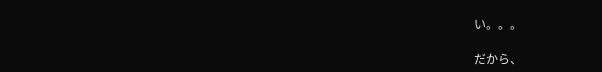い。。。

だから、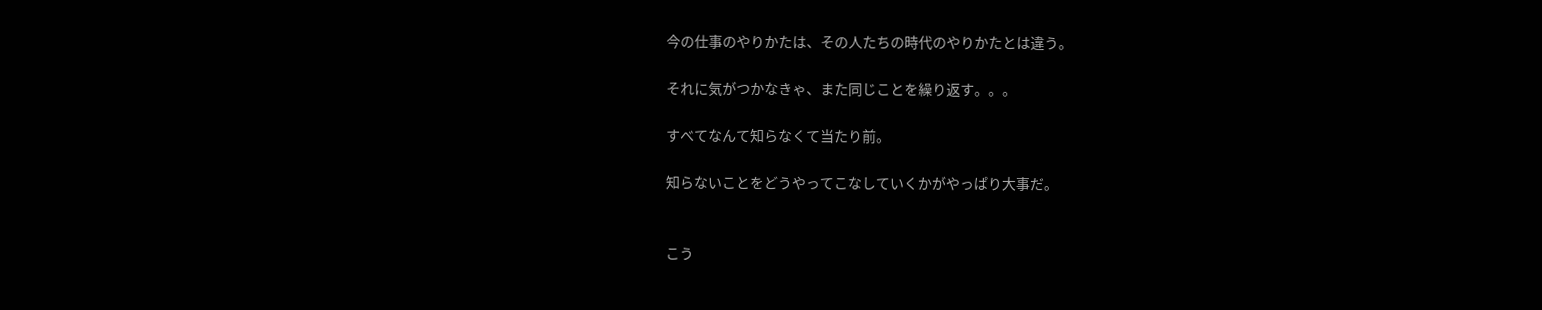今の仕事のやりかたは、その人たちの時代のやりかたとは違う。

それに気がつかなきゃ、また同じことを繰り返す。。。

すべてなんて知らなくて当たり前。

知らないことをどうやってこなしていくかがやっぱり大事だ。


こう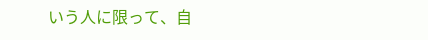いう人に限って、自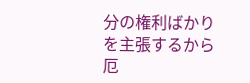分の権利ばかりを主張するから厄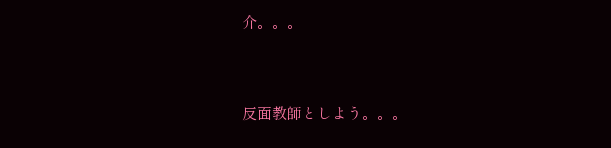介。。。


反面教師としよう。。。